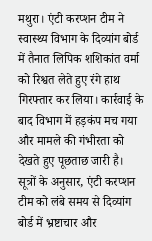मथुरा। एंटी करप्शन टीम ने स्वास्थ्य विभाग के दिव्यांग बोर्ड में तैनात लिपिक शशिकांत वर्मा को रिश्वत लेते हुए रंगे हाथ गिरफ्तार कर लिया। कार्रवाई के बाद विभाग में हड़कंप मच गया और मामले की गंभीरता को देखते हुए पूछताछ जारी है।
सूत्रों के अनुसार, एंटी करप्शन टीम को लंबे समय से दिव्यांग बोर्ड में भ्रष्टाचार और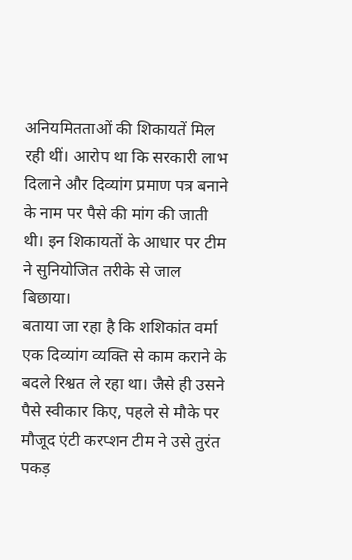अनियमितताओं की शिकायतें मिल रही थीं। आरोप था कि सरकारी लाभ दिलाने और दिव्यांग प्रमाण पत्र बनाने के नाम पर पैसे की मांग की जाती थी। इन शिकायतों के आधार पर टीम ने सुनियोजित तरीके से जाल बिछाया।
बताया जा रहा है कि शशिकांत वर्मा एक दिव्यांग व्यक्ति से काम कराने के बदले रिश्वत ले रहा था। जैसे ही उसने पैसे स्वीकार किए, पहले से मौके पर मौजूद एंटी करप्शन टीम ने उसे तुरंत पकड़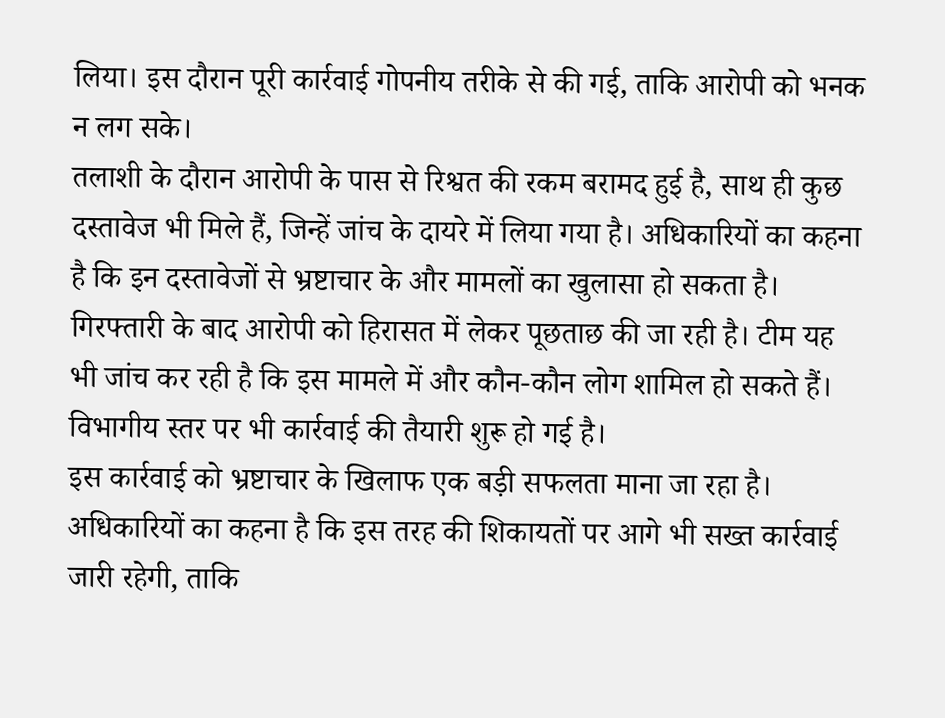लिया। इस दौरान पूरी कार्रवाई गोपनीय तरीके से की गई, ताकि आरोपी को भनक न लग सके।
तलाशी के दौरान आरोपी के पास से रिश्वत की रकम बरामद हुई है, साथ ही कुछ दस्तावेज भी मिले हैं, जिन्हें जांच के दायरे में लिया गया है। अधिकारियों का कहना है कि इन दस्तावेजों से भ्रष्टाचार के और मामलों का खुलासा हो सकता है।
गिरफ्तारी के बाद आरोपी को हिरासत में लेकर पूछताछ की जा रही है। टीम यह भी जांच कर रही है कि इस मामले में और कौन-कौन लोग शामिल हो सकते हैं। विभागीय स्तर पर भी कार्रवाई की तैयारी शुरू हो गई है।
इस कार्रवाई को भ्रष्टाचार के खिलाफ एक बड़ी सफलता माना जा रहा है। अधिकारियों का कहना है कि इस तरह की शिकायतों पर आगे भी सख्त कार्रवाई जारी रहेगी, ताकि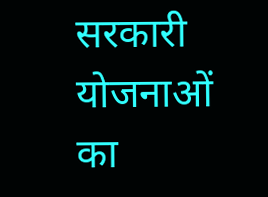सरकारी योजनाओं का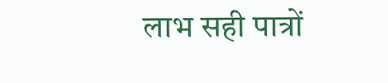लाभ सही पात्रों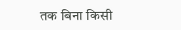तक बिना किसी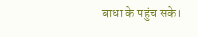बाधा के पहुंच सके।